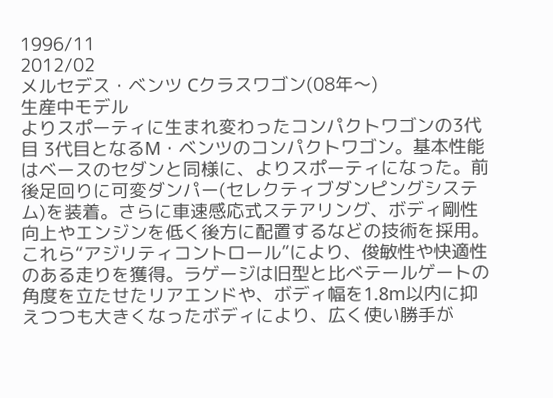1996/11
2012/02
メルセデス・ベンツ Cクラスワゴン(08年〜)
生産中モデル
よりスポーティに生まれ変わったコンパクトワゴンの3代目 3代目となるM・ベンツのコンパクトワゴン。基本性能はベースのセダンと同様に、よりスポーティになった。前後足回りに可変ダンパー(セレクティブダンピングシステム)を装着。さらに車速感応式ステアリング、ボディ剛性向上やエンジンを低く後方に配置するなどの技術を採用。これら“アジリティコントロール”により、俊敏性や快適性のある走りを獲得。ラゲージは旧型と比べテールゲートの角度を立たせたリアエンドや、ボディ幅を1.8m以内に抑えつつも大きくなったボディにより、広く使い勝手が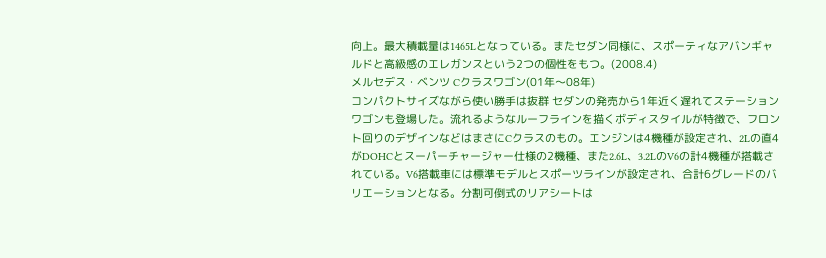向上。最大積載量は1465Lとなっている。またセダン同様に、スポーティなアバンギャルドと高級感のエレガンスという2つの個性をもつ。(2008.4)
メルセデス・ベンツ Cクラスワゴン(01年〜08年)
コンパクトサイズながら使い勝手は抜群 セダンの発売から1年近く遅れてステーションワゴンも登場した。流れるようなルーフラインを描くボディスタイルが特徴で、フロント回りのデザインなどはまさにCクラスのもの。エンジンは4機種が設定され、2Lの直4がDOHCとスーパーチャージャー仕様の2機種、また2.6L、3.2LのV6の計4機種が搭載されている。V6搭載車には標準モデルとスポーツラインが設定され、合計6グレードのバリエーションとなる。分割可倒式のリアシートは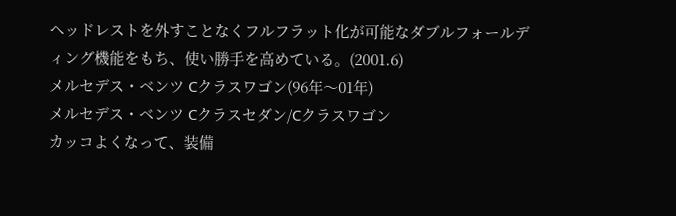ヘッドレストを外すことなくフルフラット化が可能なダブルフォールディング機能をもち、使い勝手を高めている。(2001.6)
メルセデス・ベンツ Cクラスワゴン(96年〜01年)
メルセデス・ベンツ Cクラスセダン/Cクラスワゴン
カッコよくなって、装備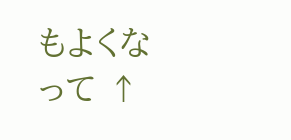もよくなって ↑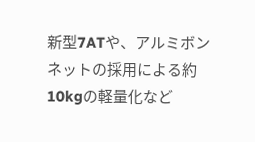新型7ATや、アルミボンネットの採用による約10kgの軽量化など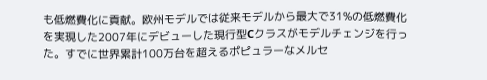も低燃費化に貢献。欧州モデルでは従来モデルから最大で31%の低燃費化を実現した2007年にデビューした現行型Cクラスがモデルチェンジを行った。すでに世界累計100万台を超えるポピュラーなメルセ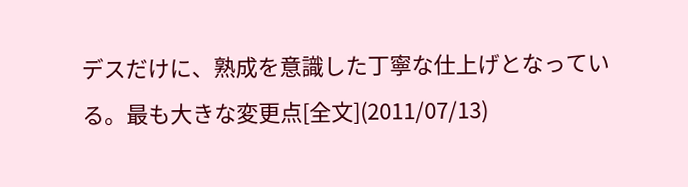デスだけに、熟成を意識した丁寧な仕上げとなっている。最も大きな変更点[全文](2011/07/13)